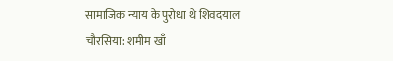सामाजिक न्याय के पुरोधा थे शिवदयाल चौरसिया: शमीम खाँ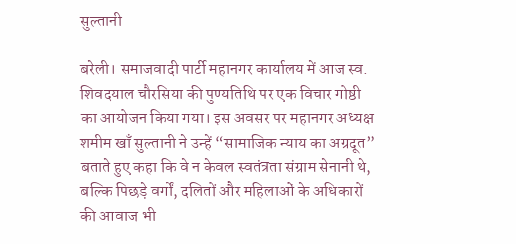सुल्तानी

बरेली। समाजवादी पार्टी महानगर कार्यालय में आज स्व. शिवदयाल चौरसिया की पुण्यतिथि पर एक विचार गोष्ठी का आयोजन किया गया। इस अवसर पर महानगर अध्यक्ष शमीम खाँ सुल्तानी ने उन्हें “सामाजिक न्याय का अग्रदूत” बताते हुए कहा कि वे न केवल स्वतंत्रता संग्राम सेनानी थे, बल्कि पिछड़े वर्गों, दलितों और महिलाओं के अधिकारों की आवाज भी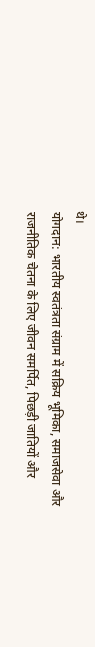थे।
योगदान: भारतीय स्वतंत्रता संग्राम में सक्रिय भूमिका, समाजसेवा और राजनीतिक चेतना के लिए जीवन समर्पित, पिछड़ी जातियों और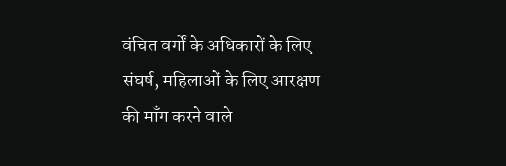वंचित वर्गों के अधिकारों के लिए संघर्ष, महिलाओं के लिए आरक्षण की माँग करने वाले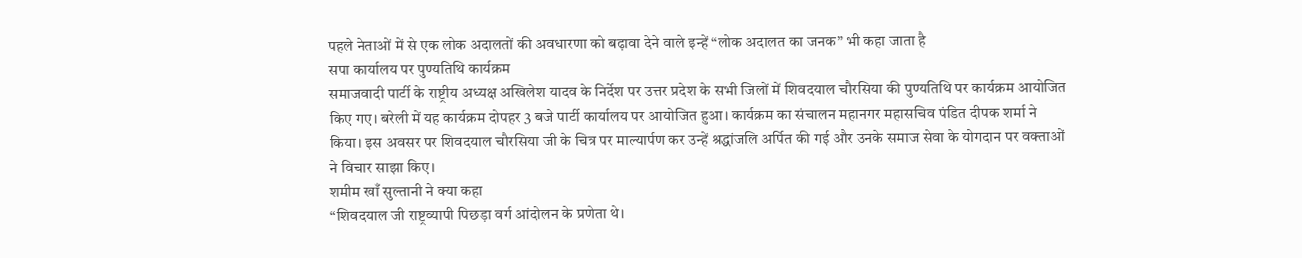पहले नेताओं में से एक लोक अदालतों की अवधारणा को बढ़ावा देने वाले इन्हें “लोक अदालत का जनक” भी कहा जाता है
सपा कार्यालय पर पुण्यतिथि कार्यक्रम
समाजवादी पार्टी के राष्ट्रीय अध्यक्ष अखिलेश यादव के निर्देश पर उत्तर प्रदेश के सभी जिलों में शिवदयाल चौरसिया की पुण्यतिथि पर कार्यक्रम आयोजित किए गए। बरेली में यह कार्यक्रम दोपहर 3 बजे पार्टी कार्यालय पर आयोजित हुआ। कार्यक्रम का संचालन महानगर महासचिव पंडित दीपक शर्मा ने किया। इस अवसर पर शिवदयाल चौरसिया जी के चित्र पर माल्यार्पण कर उन्हें श्रद्धांजलि अर्पित की गई और उनके समाज सेवा के योगदान पर वक्ताओं ने विचार साझा किए।
शमीम खाँ सुल्तानी ने क्या कहा
“शिवदयाल जी राष्ट्रव्यापी पिछड़ा वर्ग आंदोलन के प्रणेता थे।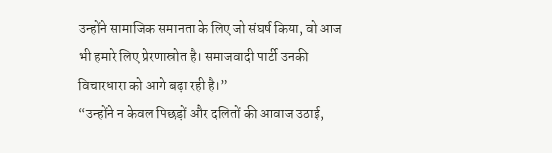उन्होंने सामाजिक समानता के लिए जो संघर्ष किया, वो आज भी हमारे लिए प्रेरणास्रोत है। समाजवादी पार्टी उनकी विचारधारा को आगे बढ़ा रही है।”
“उन्होंने न केवल पिछड़ों और दलितों की आवाज उठाई,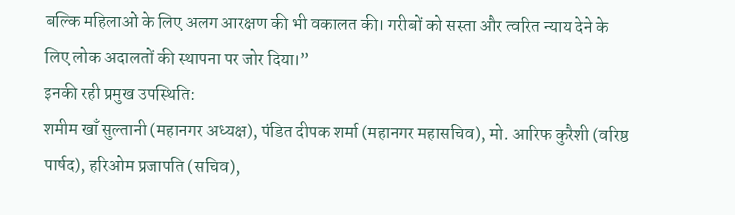बल्कि महिलाओं के लिए अलग आरक्षण की भी वकालत की। गरीबों को सस्ता और त्वरित न्याय देने के लिए लोक अदालतों की स्थापना पर जोर दिया।”
इनकी रही प्रमुख उपस्थिति:
शमीम खाँ सुल्तानी (महानगर अध्यक्ष), पंडित दीपक शर्मा (महानगर महासचिव), मो. आरिफ कुरैशी (वरिष्ठ पार्षद), हरिओम प्रजापति (सचिव),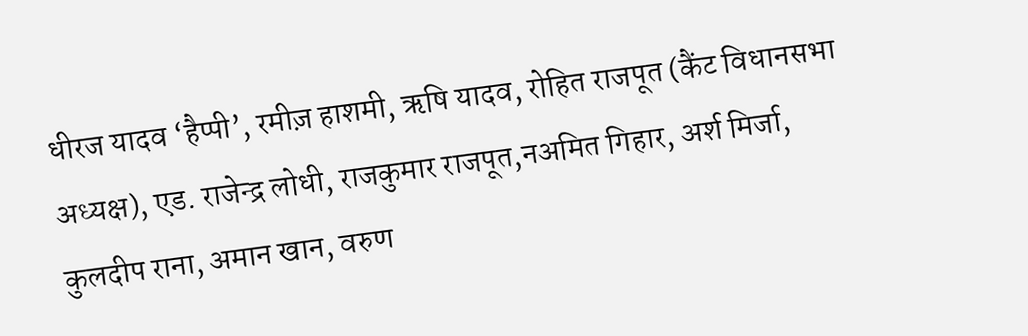धीरज यादव ‘हैप्पी’, रमीज़ हाशमी, ऋषि यादव, रोहित राजपूत (कैंट विधानसभा अध्यक्ष), एड. राजेन्द्र लोधी, राजकुमार राजपूत,नअमित गिहार, अर्श मिर्जा, कुलदीप राना, अमान खान, वरुण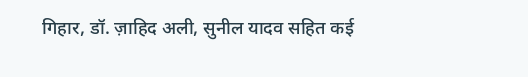गिहार, डॉ. ज़ाहिद अली, सुनील यादव सहित कई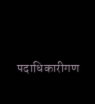पदाधिकारीगण